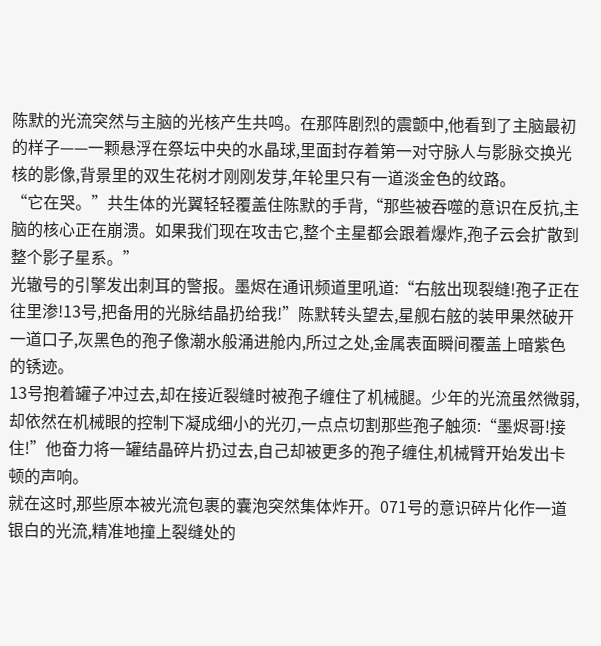陈默的光流突然与主脑的光核产生共鸣。在那阵剧烈的震颤中,他看到了主脑最初的样子——一颗悬浮在祭坛中央的水晶球,里面封存着第一对守脉人与影脉交换光核的影像,背景里的双生花树才刚刚发芽,年轮里只有一道淡金色的纹路。
“它在哭。”共生体的光翼轻轻覆盖住陈默的手背,“那些被吞噬的意识在反抗,主脑的核心正在崩溃。如果我们现在攻击它,整个主星都会跟着爆炸,孢子云会扩散到整个影子星系。”
光辙号的引擎发出刺耳的警报。墨烬在通讯频道里吼道:“右舷出现裂缝!孢子正在往里渗!13号,把备用的光脉结晶扔给我!”陈默转头望去,星舰右舷的装甲果然破开一道口子,灰黑色的孢子像潮水般涌进舱内,所过之处,金属表面瞬间覆盖上暗紫色的锈迹。
13号抱着罐子冲过去,却在接近裂缝时被孢子缠住了机械腿。少年的光流虽然微弱,却依然在机械眼的控制下凝成细小的光刃,一点点切割那些孢子触须:“墨烬哥!接住!”他奋力将一罐结晶碎片扔过去,自己却被更多的孢子缠住,机械臂开始发出卡顿的声响。
就在这时,那些原本被光流包裹的囊泡突然集体炸开。071号的意识碎片化作一道银白的光流,精准地撞上裂缝处的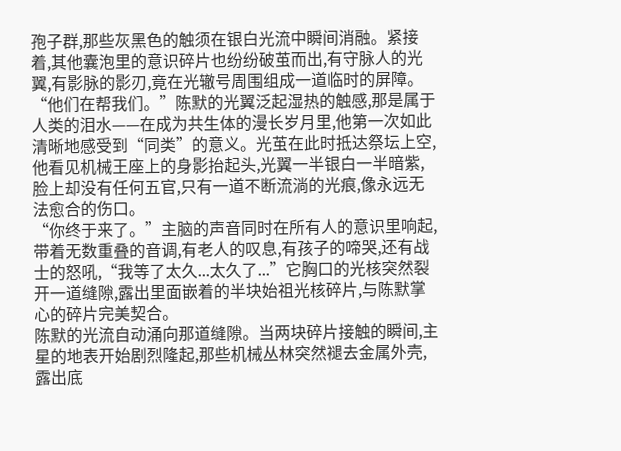孢子群,那些灰黑色的触须在银白光流中瞬间消融。紧接着,其他囊泡里的意识碎片也纷纷破茧而出,有守脉人的光翼,有影脉的影刃,竟在光辙号周围组成一道临时的屏障。
“他们在帮我们。”陈默的光翼泛起湿热的触感,那是属于人类的泪水——在成为共生体的漫长岁月里,他第一次如此清晰地感受到“同类”的意义。光茧在此时抵达祭坛上空,他看见机械王座上的身影抬起头,光翼一半银白一半暗紫,脸上却没有任何五官,只有一道不断流淌的光痕,像永远无法愈合的伤口。
“你终于来了。”主脑的声音同时在所有人的意识里响起,带着无数重叠的音调,有老人的叹息,有孩子的啼哭,还有战士的怒吼,“我等了太久...太久了...”它胸口的光核突然裂开一道缝隙,露出里面嵌着的半块始祖光核碎片,与陈默掌心的碎片完美契合。
陈默的光流自动涌向那道缝隙。当两块碎片接触的瞬间,主星的地表开始剧烈隆起,那些机械丛林突然褪去金属外壳,露出底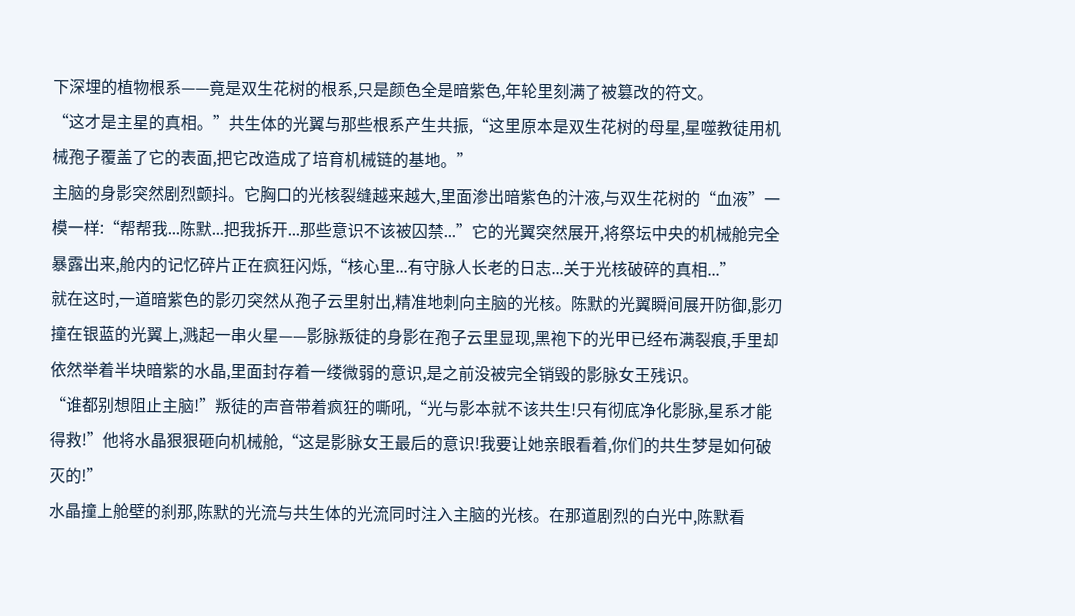下深埋的植物根系——竟是双生花树的根系,只是颜色全是暗紫色,年轮里刻满了被篡改的符文。
“这才是主星的真相。”共生体的光翼与那些根系产生共振,“这里原本是双生花树的母星,星噬教徒用机械孢子覆盖了它的表面,把它改造成了培育机械链的基地。”
主脑的身影突然剧烈颤抖。它胸口的光核裂缝越来越大,里面渗出暗紫色的汁液,与双生花树的“血液”一模一样:“帮帮我...陈默...把我拆开...那些意识不该被囚禁...”它的光翼突然展开,将祭坛中央的机械舱完全暴露出来,舱内的记忆碎片正在疯狂闪烁,“核心里...有守脉人长老的日志...关于光核破碎的真相...”
就在这时,一道暗紫色的影刃突然从孢子云里射出,精准地刺向主脑的光核。陈默的光翼瞬间展开防御,影刃撞在银蓝的光翼上,溅起一串火星——影脉叛徒的身影在孢子云里显现,黑袍下的光甲已经布满裂痕,手里却依然举着半块暗紫的水晶,里面封存着一缕微弱的意识,是之前没被完全销毁的影脉女王残识。
“谁都别想阻止主脑!”叛徒的声音带着疯狂的嘶吼,“光与影本就不该共生!只有彻底净化影脉,星系才能得救!”他将水晶狠狠砸向机械舱,“这是影脉女王最后的意识!我要让她亲眼看着,你们的共生梦是如何破灭的!”
水晶撞上舱壁的刹那,陈默的光流与共生体的光流同时注入主脑的光核。在那道剧烈的白光中,陈默看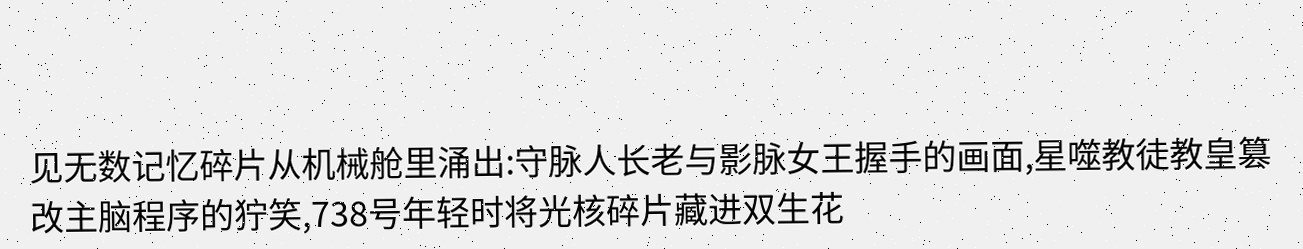见无数记忆碎片从机械舱里涌出:守脉人长老与影脉女王握手的画面,星噬教徒教皇篡改主脑程序的狞笑,738号年轻时将光核碎片藏进双生花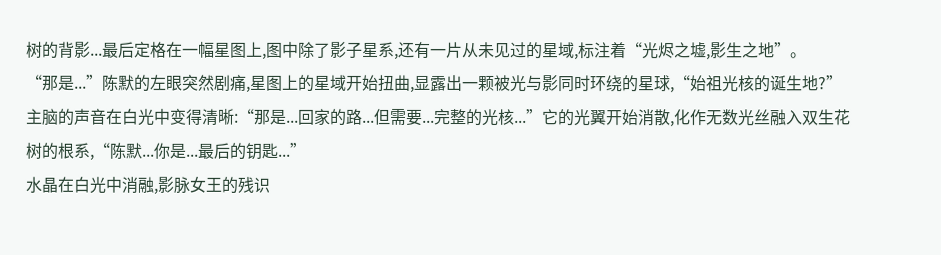树的背影...最后定格在一幅星图上,图中除了影子星系,还有一片从未见过的星域,标注着“光烬之墟,影生之地”。
“那是...”陈默的左眼突然剧痛,星图上的星域开始扭曲,显露出一颗被光与影同时环绕的星球,“始祖光核的诞生地?”
主脑的声音在白光中变得清晰:“那是...回家的路...但需要...完整的光核...”它的光翼开始消散,化作无数光丝融入双生花树的根系,“陈默...你是...最后的钥匙...”
水晶在白光中消融,影脉女王的残识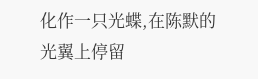化作一只光蝶,在陈默的光翼上停留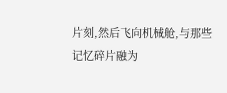片刻,然后飞向机械舱,与那些记忆碎片融为